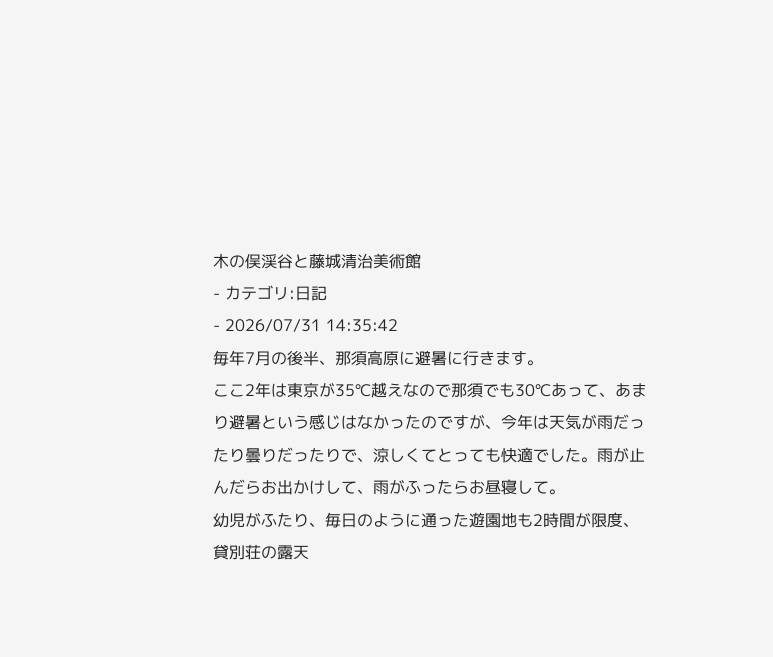木の俣渓谷と藤城清治美術館
- カテゴリ:日記
- 2026/07/31 14:35:42
毎年7月の後半、那須高原に避暑に行きます。
ここ2年は東京が35℃越えなので那須でも30℃あって、あまり避暑という感じはなかったのですが、今年は天気が雨だったり曇りだったりで、涼しくてとっても快適でした。雨が止んだらお出かけして、雨がふったらお昼寝して。
幼児がふたり、毎日のように通った遊園地も2時間が限度、貸別荘の露天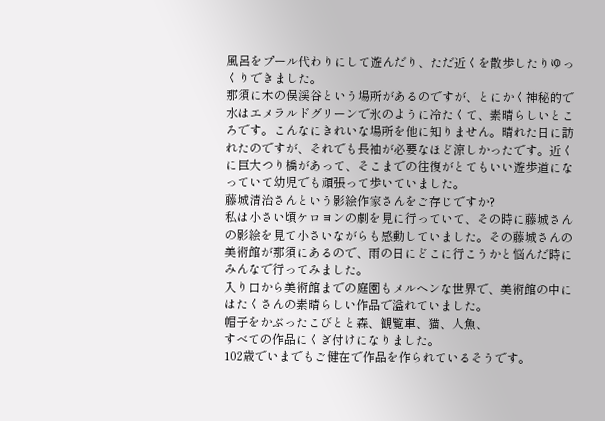風呂をプール代わりにして遊んだり、ただ近くを散歩したりゆっくりできました。
那須に木の俣渓谷という場所があるのですが、とにかく神秘的で水はエメラルドグリーンで氷のように冷たくて、素晴らしいところです。こんなにきれいな場所を他に知りません。晴れた日に訪れたのですが、それでも長袖が必要なほど涼しかったです。近くに巨大つり橋があって、そこまでの往復がとてもいい遊歩道になっていて幼児でも頑張って歩いていました。
藤城清治さんという影絵作家さんをご存じですか?
私は小さい頃ケロヨンの劇を見に行っていて、その時に藤城さんの影絵を見て小さいながらも感動していました。その藤城さんの美術館が那須にあるので、雨の日にどこに行こうかと悩んだ時にみんなで行ってみました。
入り口から美術館までの庭園もメルヘンな世界で、美術館の中にはたくさんの素晴らしい作品で溢れていました。
帽子をかぶったこびとと森、観覧車、猫、人魚、
すべての作品にくぎ付けになりました。
102歳でいまでもご健在で作品を作られているそうです。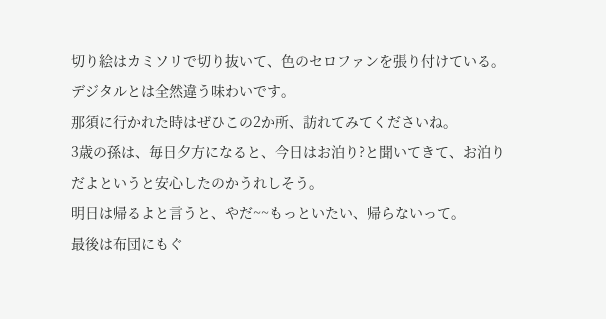切り絵はカミソリで切り抜いて、色のセロファンを張り付けている。
デジタルとは全然違う味わいです。
那須に行かれた時はぜひこの2か所、訪れてみてくださいね。
3歳の孫は、毎日夕方になると、今日はお泊り?と聞いてきて、お泊りだよというと安心したのかうれしそう。
明日は帰るよと言うと、やだ~~もっといたい、帰らないって。
最後は布団にもぐ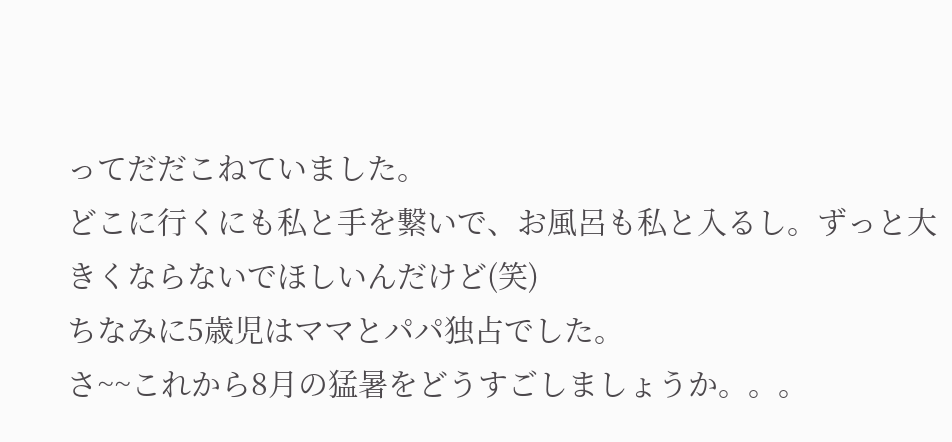ってだだこねていました。
どこに行くにも私と手を繋いで、お風呂も私と入るし。ずっと大きくならないでほしいんだけど(笑)
ちなみに5歳児はママとパパ独占でした。
さ~~これから8月の猛暑をどうすごしましょうか。。。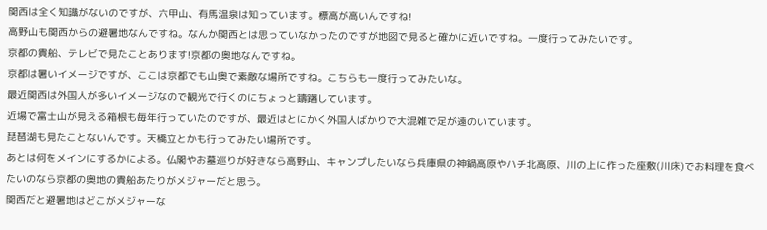関西は全く知識がないのですが、六甲山、有馬温泉は知っています。標高が高いんですね!
高野山も関西からの避暑地なんですね。なんか関西とは思っていなかったのですが地図で見ると確かに近いですね。一度行ってみたいです。
京都の貴船、テレビで見たことあります!京都の奥地なんですね。
京都は暑いイメージですが、ここは京都でも山奥で素敵な場所ですね。こちらも一度行ってみたいな。
最近関西は外国人が多いイメージなので観光で行くのにちょっと躊躇しています。
近場で富士山が見える箱根も毎年行っていたのですが、最近はとにかく外国人ばかりで大混雑で足が遠のいています。
琵琶湖も見たことないんです。天橋立とかも行ってみたい場所です。
あとは何をメインにするかによる。仏閣やお墓巡りが好きなら高野山、キャンプしたいなら兵庫県の神鍋高原やハチ北高原、川の上に作った座敷(川床)でお料理を食べたいのなら京都の奥地の貴船あたりがメジャーだと思う。
関西だと避暑地はどこがメジャーな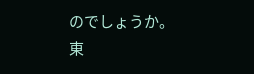のでしょうか。
東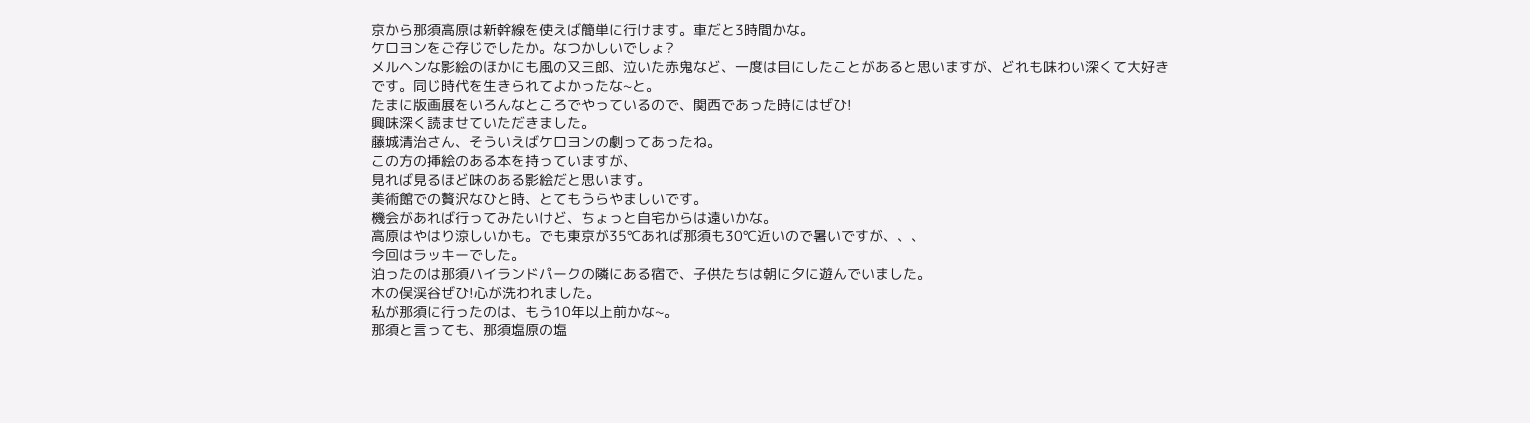京から那須高原は新幹線を使えば簡単に行けます。車だと3時間かな。
ケロヨンをご存じでしたか。なつかしいでしょ?
メルヘンな影絵のほかにも風の又三郎、泣いた赤鬼など、一度は目にしたことがあると思いますが、どれも味わい深くて大好きです。同じ時代を生きられてよかったな~と。
たまに版画展をいろんなところでやっているので、関西であった時にはぜひ!
興味深く読ませていただきました。
藤城清治さん、そういえばケロヨンの劇ってあったね。
この方の挿絵のある本を持っていますが、
見れば見るほど味のある影絵だと思います。
美術館での贅沢なひと時、とてもうらやましいです。
機会があれば行ってみたいけど、ちょっと自宅からは遠いかな。
高原はやはり涼しいかも。でも東京が35℃あれば那須も30℃近いので暑いですが、、、
今回はラッキーでした。
泊ったのは那須ハイランドパークの隣にある宿で、子供たちは朝に夕に遊んでいました。
木の俣渓谷ぜひ!心が洗われました。
私が那須に行ったのは、もう10年以上前かな~。
那須と言っても、那須塩原の塩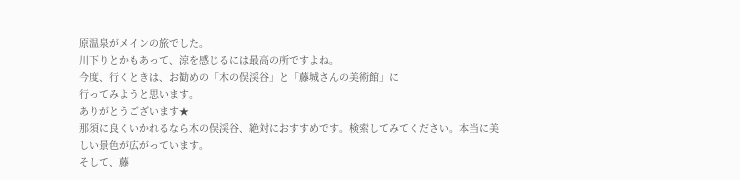原温泉がメインの旅でした。
川下りとかもあって、涼を感じるには最高の所ですよね。
今度、行くときは、お勧めの「木の俣渓谷」と「藤城さんの美術館」に
行ってみようと思います。
ありがとうございます★
那須に良くいかれるなら木の俣渓谷、絶対におすすめです。検索してみてください。本当に美しい景色が広がっています。
そして、藤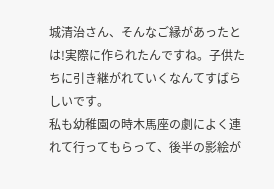城清治さん、そんなご縁があったとは!実際に作られたんですね。子供たちに引き継がれていくなんてすばらしいです。
私も幼稚園の時木馬座の劇によく連れて行ってもらって、後半の影絵が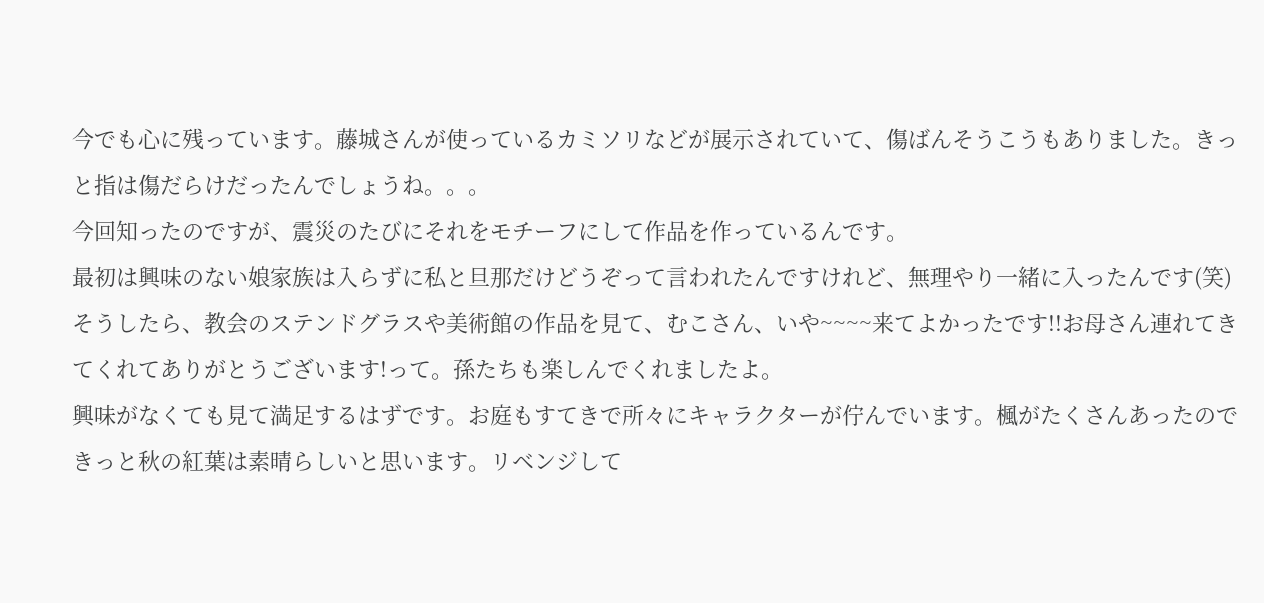今でも心に残っています。藤城さんが使っているカミソリなどが展示されていて、傷ばんそうこうもありました。きっと指は傷だらけだったんでしょうね。。。
今回知ったのですが、震災のたびにそれをモチーフにして作品を作っているんです。
最初は興味のない娘家族は入らずに私と旦那だけどうぞって言われたんですけれど、無理やり一緒に入ったんです(笑)そうしたら、教会のステンドグラスや美術館の作品を見て、むこさん、いや~~~~来てよかったです!!お母さん連れてきてくれてありがとうございます!って。孫たちも楽しんでくれましたよ。
興味がなくても見て満足するはずです。お庭もすてきで所々にキャラクターが佇んでいます。楓がたくさんあったのできっと秋の紅葉は素晴らしいと思います。リベンジして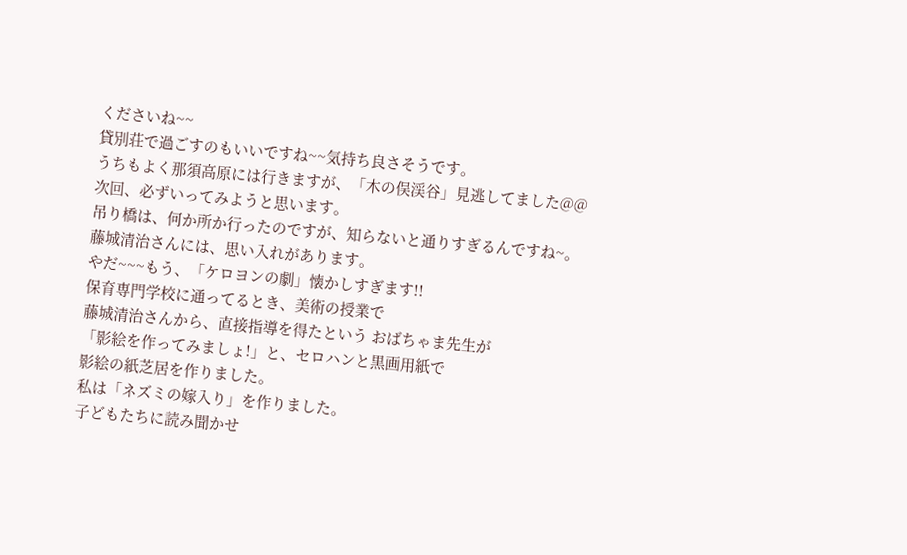くださいね~~
貸別荘で過ごすのもいいですね~~気持ち良さそうです。
うちもよく那須高原には行きますが、「木の俣渓谷」見逃してました@@
次回、必ずいってみようと思います。
吊り橋は、何か所か行ったのですが、知らないと通りすぎるんですね~。
藤城清治さんには、思い入れがあります。
やだ~~~もう、「ケロヨンの劇」懐かしすぎます!!
保育専門学校に通ってるとき、美術の授業で
藤城清治さんから、直接指導を得たという おばちゃま先生が
「影絵を作ってみましょ!」と、セロハンと黒画用紙で
影絵の紙芝居を作りました。
私は「ネズミの嫁入り」を作りました。
子どもたちに読み聞かせ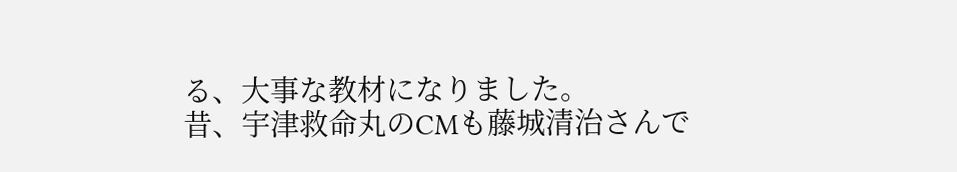る、大事な教材になりました。
昔、宇津救命丸のCMも藤城清治さんで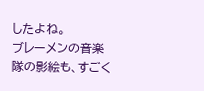したよね。
ブレーメンの音楽隊の影絵も、すごく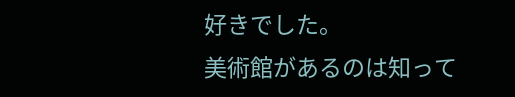好きでした。
美術館があるのは知って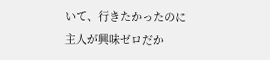いて、行きたかったのに
主人が興味ゼロだか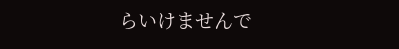らいけませんで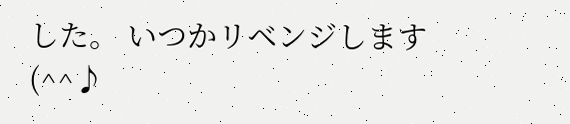した。 いつかリベンジします(^^♪